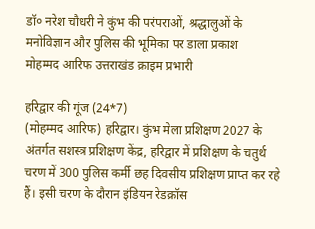डॉ० नरेश चौधरी ने कुंभ की परंपराओं, श्रद्धालुओं के मनोविज्ञान और पुलिस की भूमिका पर डाला प्रकाश
मोहम्मद आरिफ उत्तराखंड क्राइम प्रभारी

हरिद्वार की गूंज (24*7)
(मोहम्मद आरिफ) हरिद्वार। कुंभ मेला प्रशिक्षण 2027 के अंतर्गत सशस्त्र प्रशिक्षण केंद्र, हरिद्वार में प्रशिक्षण के चतुर्थ चरण में 300 पुलिस कर्मी छह दिवसीय प्रशिक्षण प्राप्त कर रहे हैं। इसी चरण के दौरान इंडियन रेडक्रॉस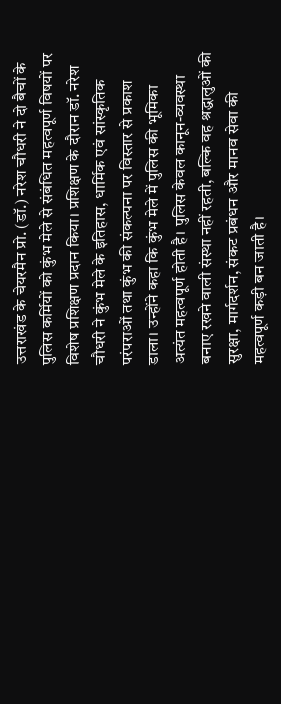उत्तराखंड के चेयरमैन प्रो. (डॉ.) नरेश चौधरी ने दो बैचों के पुलिस कर्मियों को कुंभ मेले से संबंधित महत्वपूर्ण विषयों पर विशेष प्रशिक्षण प्रदान किया। प्रशिक्षण के दौरान डॉ. नरेश चौधरी ने कुंभ मेले के इतिहास, धार्मिक एवं सांस्कृतिक परंपराओं तथा कुंभ की संकल्पना पर विस्तार से प्रकाश डाला। उन्होंने कहा कि कुंभ मेले में पुलिस की भूमिका अत्यंत महत्वपूर्ण होती है। पुलिस केवल कानून-व्यवस्था बनाए रखने वाली संस्था नहीं रहती, बल्कि वह श्रद्धालुओं की सुरक्षा, मार्गदर्शन, संकट प्रबंधन और मानव सेवा की महत्वपूर्ण कड़ी बन जाती है।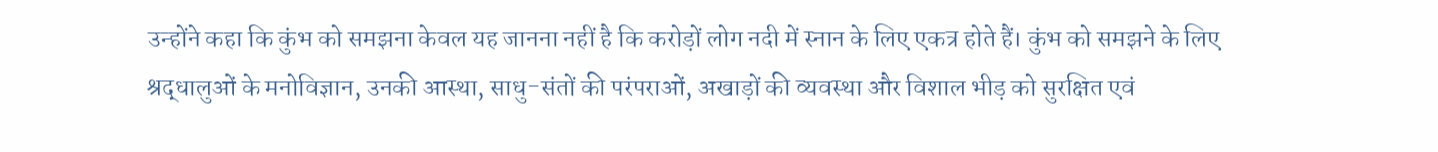उन्होंने कहा कि कुंभ को समझना केवल यह जानना नहीं है कि करोड़ों लोग नदी में स्नान के लिए एकत्र होते हैं। कुंभ को समझने के लिए श्रद्धालुओं के मनोविज्ञान, उनकी आस्था, साधु-संतों की परंपराओं, अखाड़ों की व्यवस्था और विशाल भीड़ को सुरक्षित एवं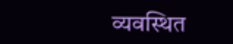व्यवस्थित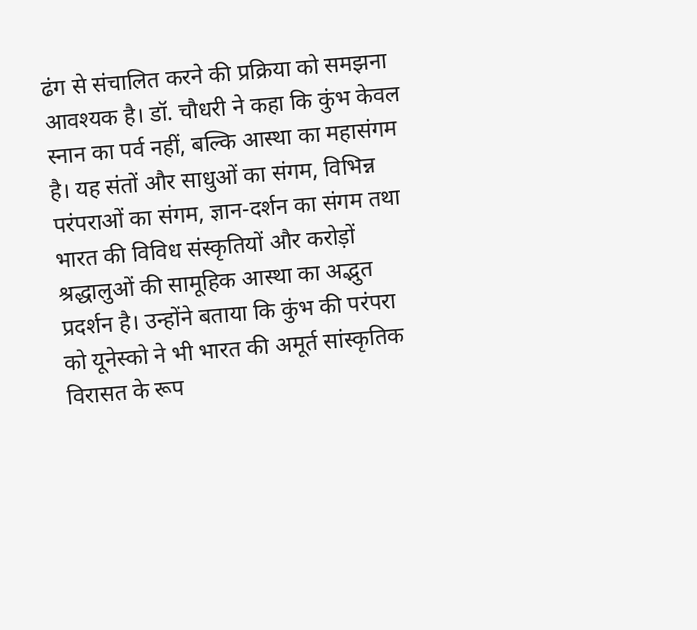ढंग से संचालित करने की प्रक्रिया को समझना आवश्यक है। डॉ. चौधरी ने कहा कि कुंभ केवल स्नान का पर्व नहीं, बल्कि आस्था का महासंगम है। यह संतों और साधुओं का संगम, विभिन्न परंपराओं का संगम, ज्ञान-दर्शन का संगम तथा भारत की विविध संस्कृतियों और करोड़ों श्रद्धालुओं की सामूहिक आस्था का अद्भुत प्रदर्शन है। उन्होंने बताया कि कुंभ की परंपरा को यूनेस्को ने भी भारत की अमूर्त सांस्कृतिक विरासत के रूप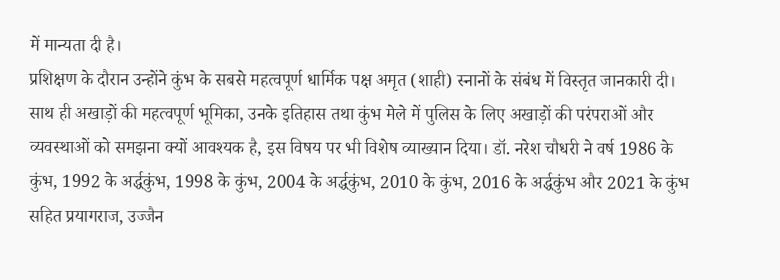में मान्यता दी है।
प्रशिक्षण के दौरान उन्होंने कुंभ के सबसे महत्वपूर्ण धार्मिक पक्ष अमृत (शाही) स्नानों के संबंध में विस्तृत जानकारी दी। साथ ही अखाड़ों की महत्वपूर्ण भूमिका, उनके इतिहास तथा कुंभ मेले में पुलिस के लिए अखाड़ों की परंपराओं और व्यवस्थाओं को समझना क्यों आवश्यक है, इस विषय पर भी विशेष व्याख्यान दिया। डॉ. नरेश चौधरी ने वर्ष 1986 के कुंभ, 1992 के अर्द्धकुंभ, 1998 के कुंभ, 2004 के अर्द्धकुंभ, 2010 के कुंभ, 2016 के अर्द्धकुंभ और 2021 के कुंभ सहित प्रयागराज, उज्जैन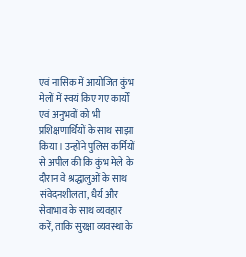एवं नासिक में आयोजित कुंभ मेलों में स्वयं किए गए कार्यों एवं अनुभवों को भी प्रशिक्षणार्थियों के साथ साझा किया। उन्होंने पुलिस कर्मियों से अपील की कि कुंभ मेले के दौरान वे श्रद्धालुओं के साथ संवेदनशीलता, धैर्य और सेवाभाव के साथ व्यवहार करें, ताकि सुरक्षा व्यवस्था के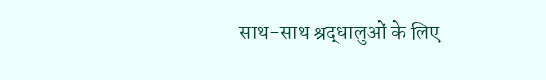साथ-साथ श्रद्धालुओं के लिए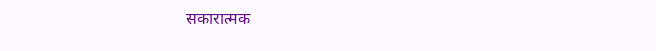सकारात्मक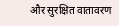और सुरक्षित वातावरण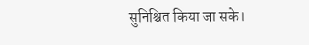सुनिश्चित किया जा सके।